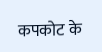कपकोट के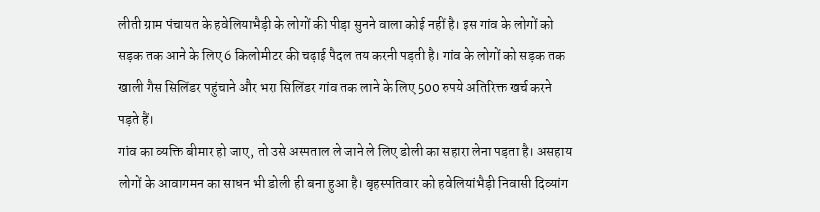लीती ग्राम पंचायत के हवेलियाभैड़ी के लोगों की पीड़ा सुनने वाला कोई नहीं है। इस गांव के लोगों को सड़क तक आने के लिए 6 किलोमीटर की चढ़ाई पैदल तय करनी पड़ती है। गांव के लोगों को सड़क तक खाली गैस सिलिंडर पहुंचाने और भरा सिलिंडर गांव तक लाने के लिए 500 रुपये अतिरिक्त खर्च करने पड़ते हैं।
गांव का व्यक्ति बीमार हो जाए, तो उसे अस्पताल ले जाने ले लिए डोली का सहारा लेना पड़ता है। असहाय लोगों के आवागमन का साधन भी डोली ही बना हुआ है। बृहस्पतिवार को हवेलियांभैड़ी निवासी दिव्यांग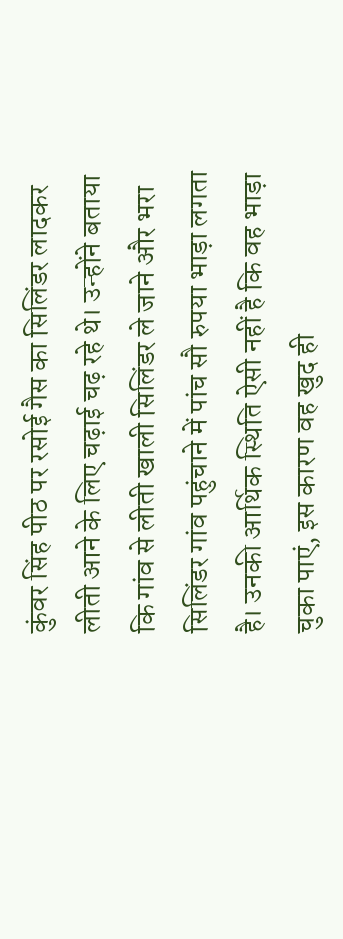कुंवर सिंह पीठ पर रसोई गैस का सिलिंडर लादकर लीती आने के लिए चढ़ाई चढ़ रहे थे। उन्होंने बताया कि गांव से लीती खाली सिलिंडर ले जाने और भरा सिलिंडर गांव पहुंचाने में पांच सौ रुपया भाड़ा लगता है। उनकी आर्थिक स्थिति ऐसी नहीं है कि वह भाड़ा चुका पाएं, इस कारण वह खुद ही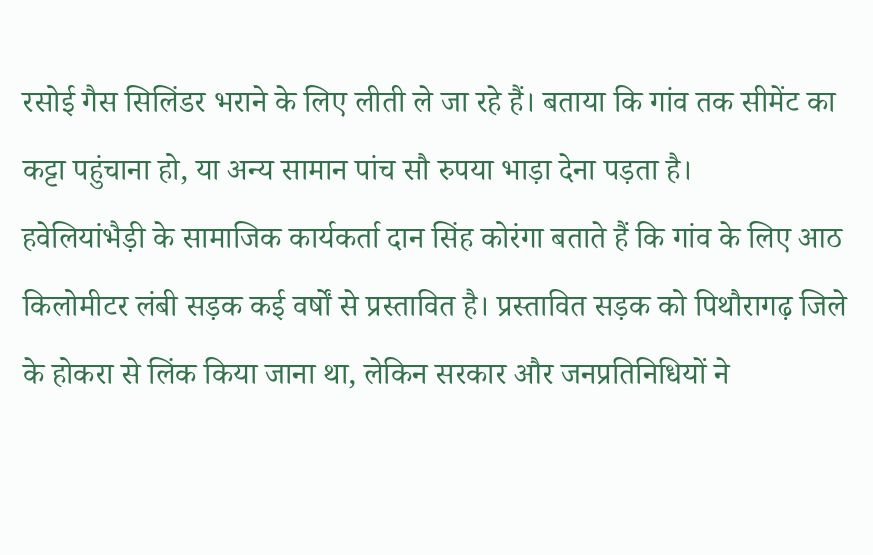रसोई गैस सिलिंडर भराने के लिए लीती ले जा रहे हैं। बताया कि गांव तक सीमेंट का कट्टा पहुंचाना हो, या अन्य सामान पांच सौ रुपया भाड़ा देना पड़ता है।
हवेलियांभैड़ी के सामाजिक कार्यकर्ता दान सिंह कोरंगा बताते हैं कि गांव के लिए आठ किलोमीटर लंबी सड़क कई वर्षों से प्रस्तावित है। प्रस्तावित सड़क को पिथौरागढ़ जिले के होकरा से लिंक किया जाना था, लेकिन सरकार और जनप्रतिनिधियों ने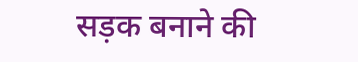सड़क बनाने की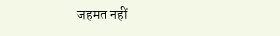जहमत नहीं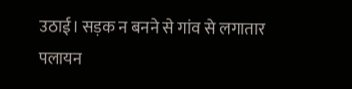उठाई। सड़क न बनने से गांव से लगातार पलायन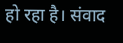हो रहा है। संवाद